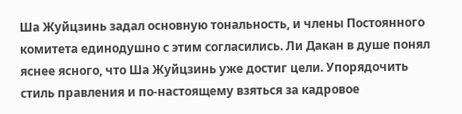Ша Жуйцзинь задал основную тональность, и члены Постоянного комитета единодушно с этим согласились. Ли Дакан в душе понял яснее ясного, что Ша Жуйцзинь уже достиг цели. Упорядочить стиль правления и по-настоящему взяться за кадровое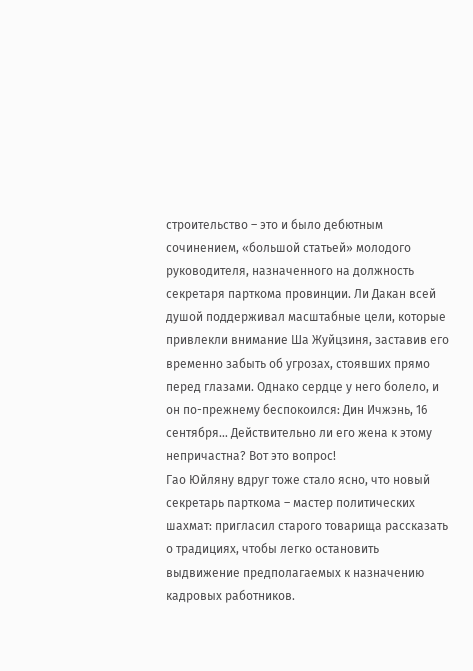строительство – это и было дебютным сочинением, «большой статьей» молодого руководителя, назначенного на должность секретаря парткома провинции. Ли Дакан всей душой поддерживал масштабные цели, которые привлекли внимание Ша Жуйцзиня, заставив его временно забыть об угрозах, стоявших прямо перед глазами. Однако сердце у него болело, и он по-прежнему беспокоился: Дин Ичжэнь, 16 сентября… Действительно ли его жена к этому непричастна? Вот это вопрос!
Гао Юйляну вдруг тоже стало ясно, что новый секретарь парткома – мастер политических шахмат: пригласил старого товарища рассказать о традициях, чтобы легко остановить выдвижение предполагаемых к назначению кадровых работников.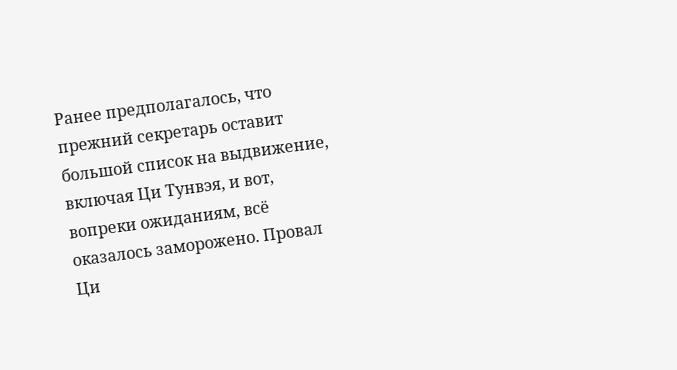Ранее предполагалось, что прежний секретарь оставит большой список на выдвижение, включая Ци Тунвэя, и вот, вопреки ожиданиям, всё оказалось заморожено. Провал Ци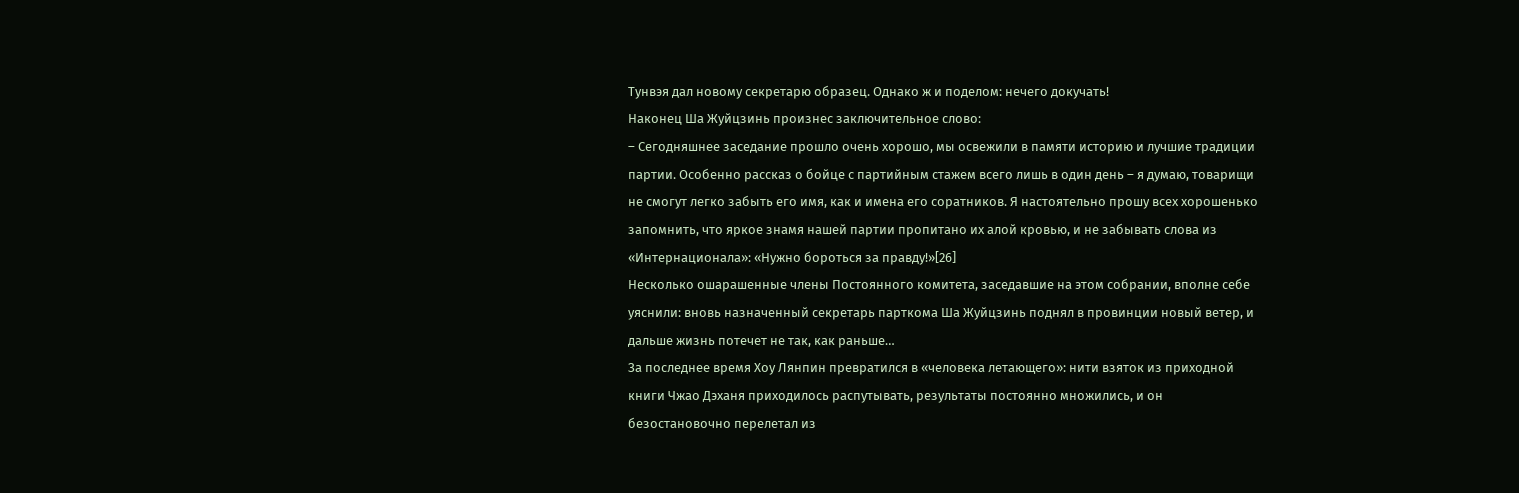Тунвэя дал новому секретарю образец. Однако ж и поделом: нечего докучать!
Наконец Ша Жуйцзинь произнес заключительное слово:
– Сегодняшнее заседание прошло очень хорошо, мы освежили в памяти историю и лучшие традиции партии. Особенно рассказ о бойце с партийным стажем всего лишь в один день – я думаю, товарищи не смогут легко забыть его имя, как и имена его соратников. Я настоятельно прошу всех хорошенько запомнить, что яркое знамя нашей партии пропитано их алой кровью, и не забывать слова из «Интернационала»: «Нужно бороться за правду!»[26]
Несколько ошарашенные члены Постоянного комитета, заседавшие на этом собрании, вполне себе уяснили: вновь назначенный секретарь парткома Ша Жуйцзинь поднял в провинции новый ветер, и дальше жизнь потечет не так, как раньше…
За последнее время Хоу Лянпин превратился в «человека летающего»: нити взяток из приходной книги Чжао Дэханя приходилось распутывать, результаты постоянно множились, и он безостановочно перелетал из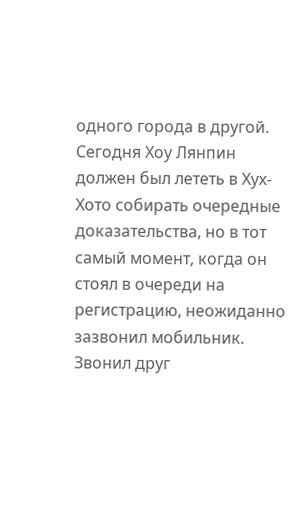одного города в другой. Сегодня Хоу Лянпин должен был лететь в Хух-Хото собирать очередные доказательства, но в тот самый момент, когда он стоял в очереди на регистрацию, неожиданно зазвонил мобильник.
Звонил друг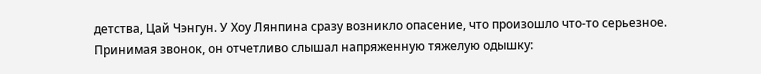детства, Цай Чэнгун. У Хоу Лянпина сразу возникло опасение, что произошло что-то серьезное. Принимая звонок, он отчетливо слышал напряженную тяжелую одышку: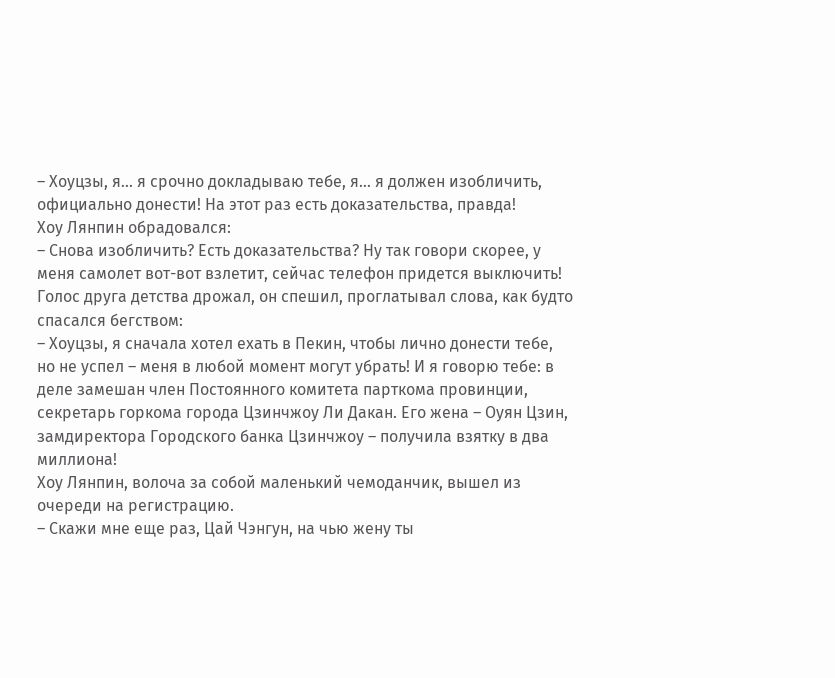– Хоуцзы, я… я срочно докладываю тебе, я… я должен изобличить, официально донести! На этот раз есть доказательства, правда!
Хоу Лянпин обрадовался:
– Снова изобличить? Есть доказательства? Ну так говори скорее, у меня самолет вот-вот взлетит, сейчас телефон придется выключить!
Голос друга детства дрожал, он спешил, проглатывал слова, как будто спасался бегством:
– Хоуцзы, я сначала хотел ехать в Пекин, чтобы лично донести тебе, но не успел – меня в любой момент могут убрать! И я говорю тебе: в деле замешан член Постоянного комитета парткома провинции, секретарь горкома города Цзинчжоу Ли Дакан. Его жена – Оуян Цзин, замдиректора Городского банка Цзинчжоу – получила взятку в два миллиона!
Хоу Лянпин, волоча за собой маленький чемоданчик, вышел из очереди на регистрацию.
– Скажи мне еще раз, Цай Чэнгун, на чью жену ты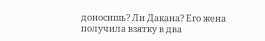доносишь? Ли Дакана? Его жена получила взятку в два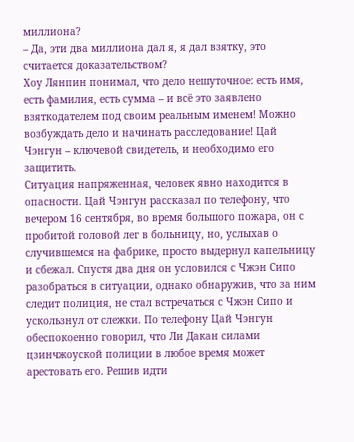миллиона?
– Да, эти два миллиона дал я, я дал взятку, это считается доказательством?
Хоу Лянпин понимал, что дело нешуточное: есть имя, есть фамилия, есть сумма – и всё это заявлено взяткодателем под своим реальным именем! Можно возбуждать дело и начинать расследование! Цай Чэнгун – ключевой свидетель, и необходимо его защитить.
Ситуация напряженная, человек явно находится в опасности. Цай Чэнгун рассказал по телефону, что вечером 16 сентября, во время большого пожара, он с пробитой головой лег в больницу, но, услыхав о случившемся на фабрике, просто выдернул капельницу и сбежал. Спустя два дня он условился с Чжэн Сипо разобраться в ситуации, однако обнаружив, что за ним следит полиция, не стал встречаться с Чжэн Сипо и ускользнул от слежки. По телефону Цай Чэнгун обеспокоенно говорил, что Ли Дакан силами цзинчжоуской полиции в любое время может арестовать его. Решив идти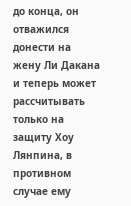до конца, он отважился донести на жену Ли Дакана и теперь может рассчитывать только на защиту Хоу Лянпина, в противном случае ему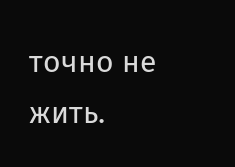точно не жить.